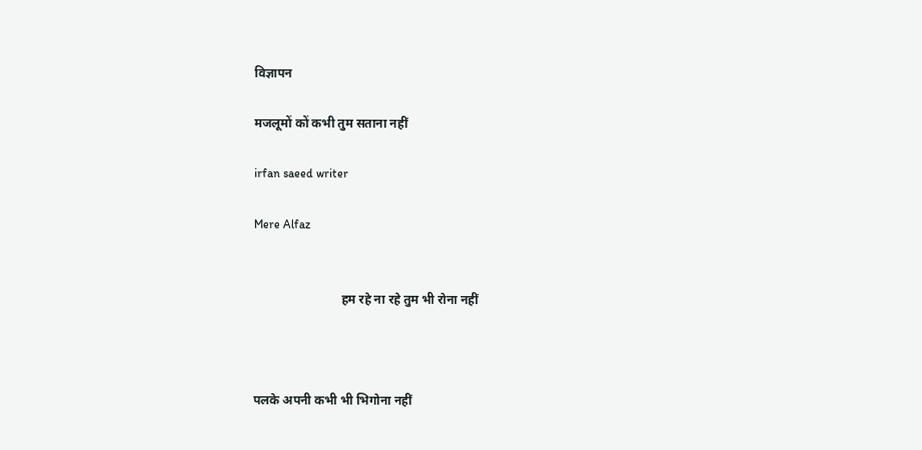विज्ञापन

मजलूमों कों कभी तुम सताना नहीं

irfan saeed writer

Mere Alfaz


                            हम रहे ना रहे तुम भी रोना नहीं



पलके अपनी कभी भी भिगोना नहीं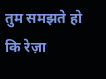तुम समझते हो कि रेज़ा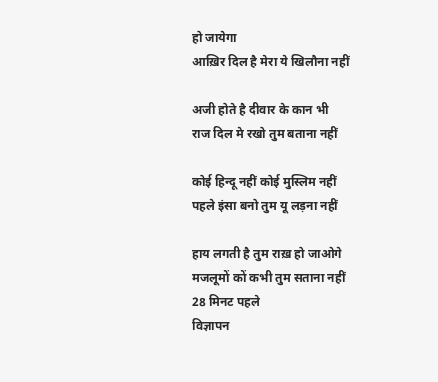हो जायेगा
आख़िर दिल है मेरा ये खिलौना नहीं

अजी होते है दीवार के कान भी
राज दिल मे रखो तुम बताना नहीं

कोई हिन्दू नहीं कोई मुस्लिम नहीं
पहले इंसा बनो तुम यू लड़ना नहीं

हाय लगती है तुम राख़ हो जाओगे
मजलूमों कों कभी तुम सताना नहीं
28 मिनट पहले
विज्ञापन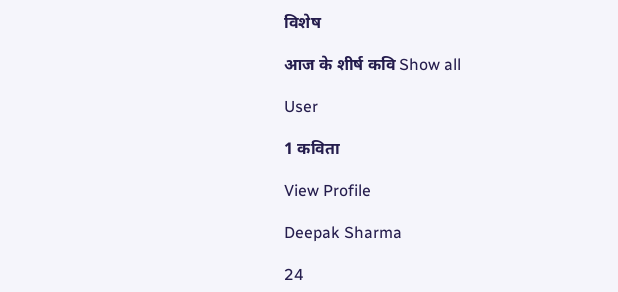विशेष

आज के शीर्ष कवि Show all

User

1 कविता

View Profile

Deepak Sharma

24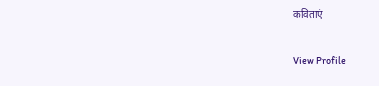कविताएं

View Profile